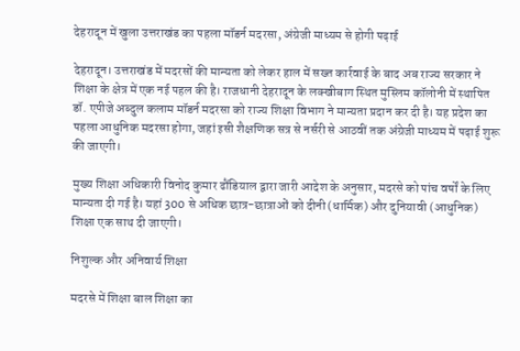देहरादून में खुला उत्तराखंड का पहला मॉडर्न मदरसा, अंग्रेजी माध्यम से होगी पढ़ाई

देहरादून। उत्तराखंड में मदरसों की मान्यता को लेकर हाल में सख्त कार्रवाई के बाद अब राज्य सरकार ने शिक्षा के क्षेत्र में एक नई पहल की है। राजधानी देहरादून के लक्खीबाग स्थित मुस्लिम कॉलोनी में स्थापित डॉ. एपीजे अब्दुल कलाम मॉडर्न मदरसा को राज्य शिक्षा विभाग ने मान्यता प्रदान कर दी है। यह प्रदेश का पहला आधुनिक मदरसा होगा, जहां इसी शैक्षणिक सत्र से नर्सरी से आठवीं तक अंग्रेजी माध्यम में पढ़ाई शुरू की जाएगी।

मुख्य शिक्षा अधिकारी विनोद कुमार ढौंडियाल द्वारा जारी आदेश के अनुसार, मदरसे को पांच वर्षों के लिए मान्यता दी गई है। यहां 300 से अधिक छात्र-छात्राओं को दीनी (धार्मिक) और दुनियावी (आधुनिक) शिक्षा एक साथ दी जाएगी।

निशुल्क और अनिवार्य शिक्षा

मदरसे में शिक्षा बाल शिक्षा का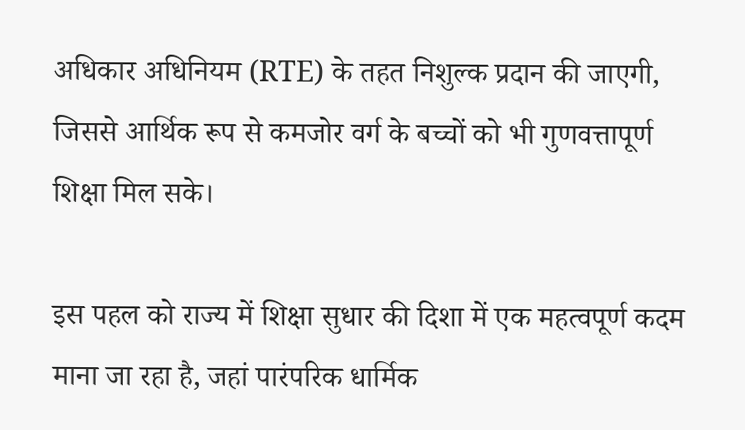अधिकार अधिनियम (RTE) के तहत निशुल्क प्रदान की जाएगी, जिससे आर्थिक रूप से कमजोर वर्ग के बच्चों को भी गुणवत्तापूर्ण शिक्षा मिल सके।

इस पहल को राज्य में शिक्षा सुधार की दिशा में एक महत्वपूर्ण कदम माना जा रहा है, जहां पारंपरिक धार्मिक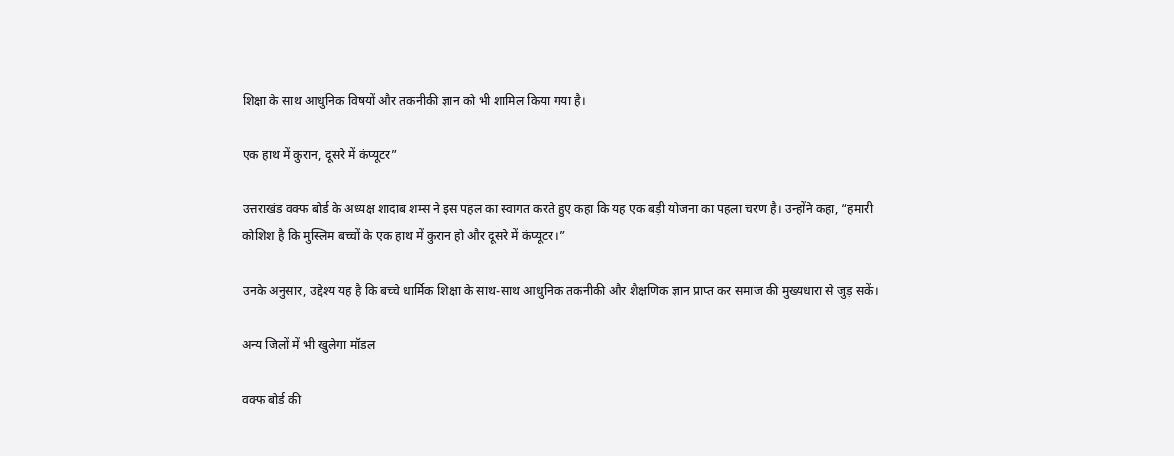शिक्षा के साथ आधुनिक विषयों और तकनीकी ज्ञान को भी शामिल किया गया है।

एक हाथ में कुरान, दूसरे में कंप्यूटर”

उत्तराखंड वक्फ बोर्ड के अध्यक्ष शादाब शम्स ने इस पहल का स्वागत करते हुए कहा कि यह एक बड़ी योजना का पहला चरण है। उन्होंने कहा, “हमारी कोशिश है कि मुस्लिम बच्चों के एक हाथ में कुरान हो और दूसरे में कंप्यूटर।”

उनके अनुसार, उद्देश्य यह है कि बच्चे धार्मिक शिक्षा के साथ-साथ आधुनिक तकनीकी और शैक्षणिक ज्ञान प्राप्त कर समाज की मुख्यधारा से जुड़ सकें।

अन्य जिलों में भी खुलेगा मॉडल

वक्फ बोर्ड की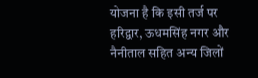योजना है कि इसी तर्ज पर हरिद्वार, ऊधमसिंह नगर और नैनीताल सहित अन्य जिलों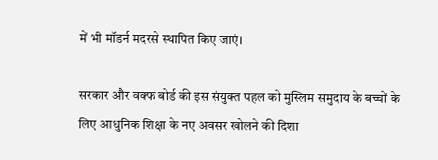में भी मॉडर्न मदरसे स्थापित किए जाएं।

सरकार और वक्फ बोर्ड की इस संयुक्त पहल को मुस्लिम समुदाय के बच्चों के लिए आधुनिक शिक्षा के नए अवसर खोलने की दिशा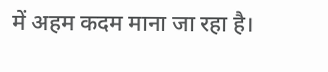में अहम कदम माना जा रहा है।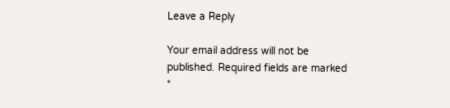Leave a Reply

Your email address will not be published. Required fields are marked *